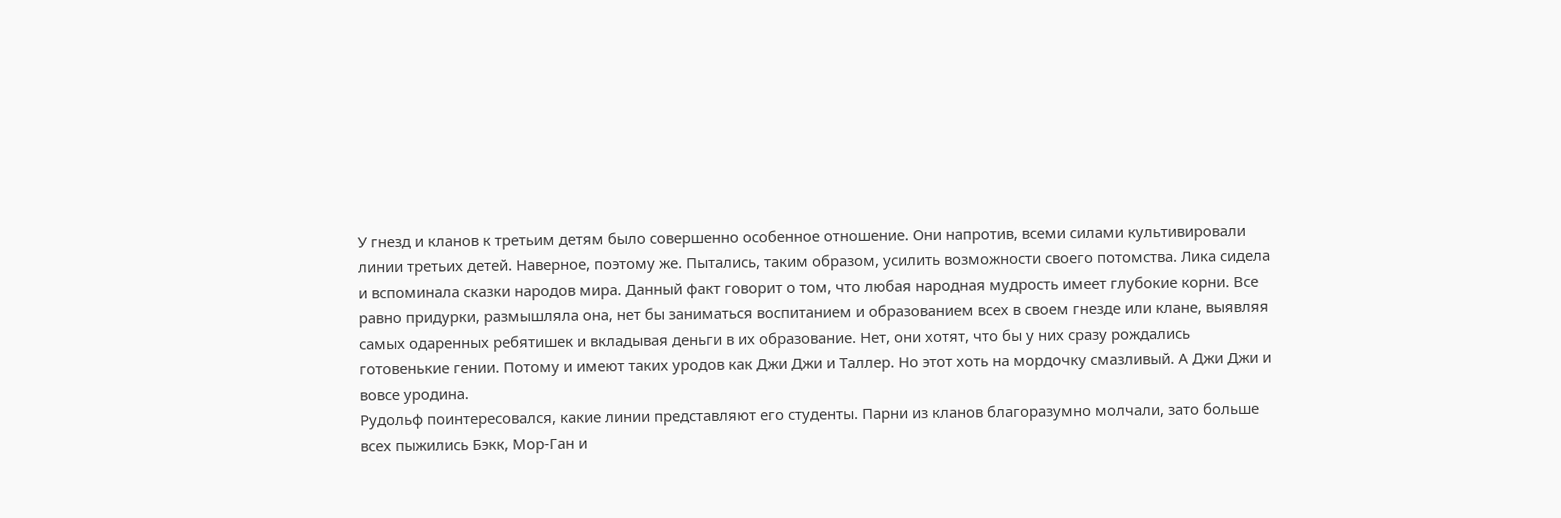У гнезд и кланов к третьим детям было совершенно особенное отношение. Они напротив, всеми силами культивировали линии третьих детей. Наверное, поэтому же. Пытались, таким образом, усилить возможности своего потомства. Лика сидела и вспоминала сказки народов мира. Данный факт говорит о том, что любая народная мудрость имеет глубокие корни. Все равно придурки, размышляла она, нет бы заниматься воспитанием и образованием всех в своем гнезде или клане, выявляя самых одаренных ребятишек и вкладывая деньги в их образование. Нет, они хотят, что бы у них сразу рождались готовенькие гении. Потому и имеют таких уродов как Джи Джи и Таллер. Но этот хоть на мордочку смазливый. А Джи Джи и вовсе уродина.
Рудольф поинтересовался, какие линии представляют его студенты. Парни из кланов благоразумно молчали, зато больше всех пыжились Бэкк, Мор-Ган и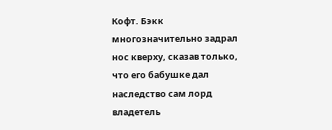Кофт. Бэкк многозначительно задрал нос кверху, сказав только, что его бабушке дал наследство сам лорд владетель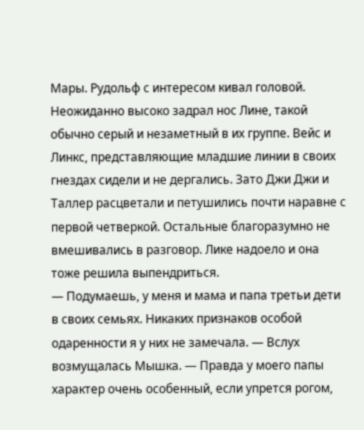Мары. Рудольф с интересом кивал головой. Неожиданно высоко задрал нос Лине, такой обычно серый и незаметный в их группе. Вейс и Линкс, представляющие младшие линии в своих гнездах сидели и не дергались. Зато Джи Джи и Таллер расцветали и петушились почти наравне с первой четверкой. Остальные благоразумно не вмешивались в разговор. Лике надоело и она тоже решила выпендриться.
— Подумаешь, у меня и мама и папа третьи дети в своих семьях. Никаких признаков особой одаренности я у них не замечала. — Вслух возмущалась Мышка. — Правда у моего папы характер очень особенный, если упрется рогом,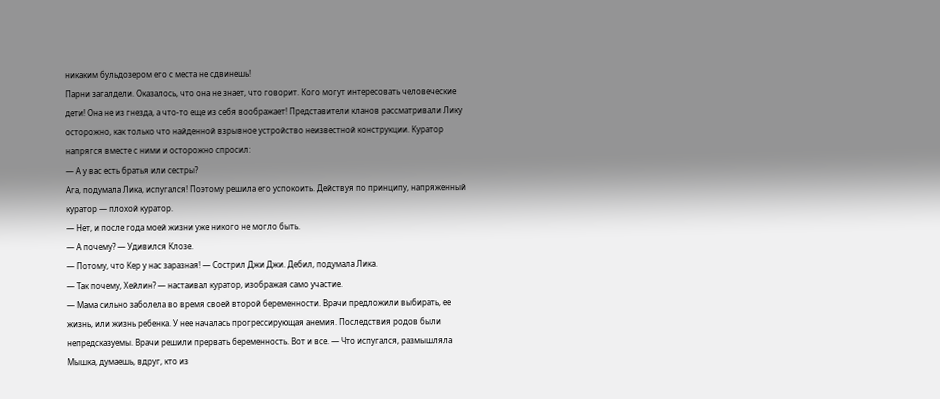никаким бульдозером его с места не сдвинешь!
Парни загалдели. Оказалось, что она не знает, что говорит. Кого могут интересовать человеческие дети! Она не из гнезда, а что-то еще из себя воображает! Представители кланов рассматривали Лику осторожно, как только что найденной взрывное устройство неизвестной конструкции. Куратор напрягся вместе с ними и осторожно спросил:
— А у вас есть братья или сестры?
Ага, подумала Лика, испугался! Поэтому решила его успокоить. Действуя по принципу, напряженный куратор — плохой куратор.
— Нет, и после года моей жизни уже никого не могло быть.
— А почему? — Удивился Клозе.
— Потому, что Кер у нас заразная! — Сострил Джи Джи. Дебил, подумала Лика.
— Так почему, Хейлин? — настаивал куратор, изображая само участие.
— Мама сильно заболела во время своей второй беременности. Врачи предложили выбирать, ее жизнь, или жизнь ребенка. У нее началась прогрессирующая анемия. Последствия родов были непредсказуемы. Врачи решили прервать беременность. Вот и все. — Что испугался, размышляла Мышка, думаешь, вдруг, кто из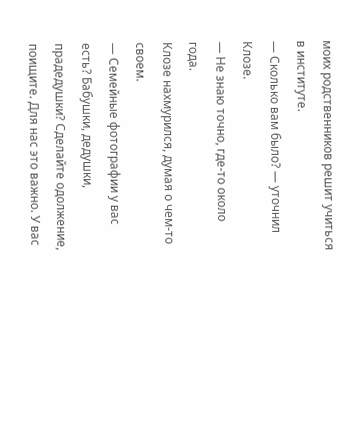моих родственников решит учиться в институте.
— Сколько вам было? — уточнил Клозе.
— Не знаю точно, где-то около года.
Клозе нахмурился, думая о чем-то своем.
— Семейные фотографии у вас есть? Бабушки, дедушки, прадедушки? Сделайте одолжение, поищите. Для нас это важно. У вас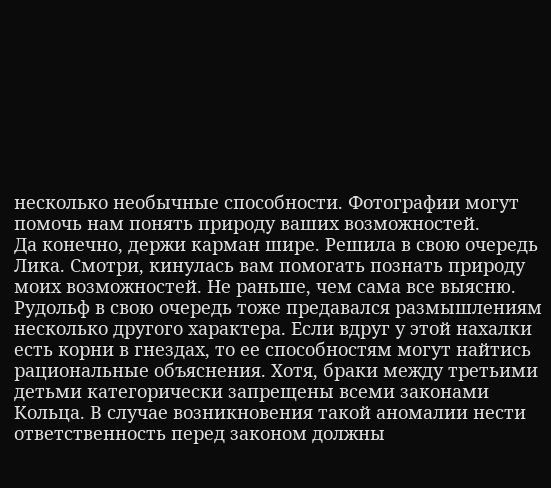несколько необычные способности. Фотографии могут помочь нам понять природу ваших возможностей.
Да конечно, держи карман шире. Решила в свою очередь Лика. Смотри, кинулась вам помогать познать природу моих возможностей. Не раньше, чем сама все выясню. Рудольф в свою очередь тоже предавался размышлениям несколько другого характера. Если вдруг у этой нахалки есть корни в гнездах, то ее способностям могут найтись рациональные объяснения. Хотя, браки между третьими детьми категорически запрещены всеми законами Кольца. В случае возникновения такой аномалии нести ответственность перед законом должны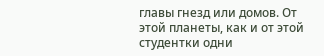главы гнезд или домов. От этой планеты, как и от этой студентки одни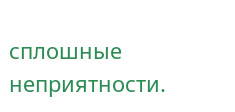сплошные неприятности.